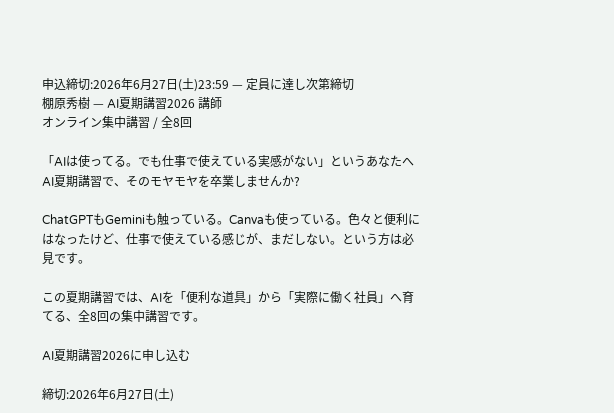申込締切:2026年6月27日(土)23:59 — 定員に達し次第締切
棚原秀樹 — AI夏期講習2026 講師
オンライン集中講習 / 全8回

「AIは使ってる。でも仕事で使えている実感がない」というあなたへ AI夏期講習で、そのモヤモヤを卒業しませんか?

ChatGPTもGeminiも触っている。Canvaも使っている。色々と便利にはなったけど、仕事で使えている感じが、まだしない。という方は必見です。

この夏期講習では、AIを「便利な道具」から「実際に働く社員」へ育てる、全8回の集中講習です。

AI夏期講習2026に申し込む

締切:2026年6月27日(土)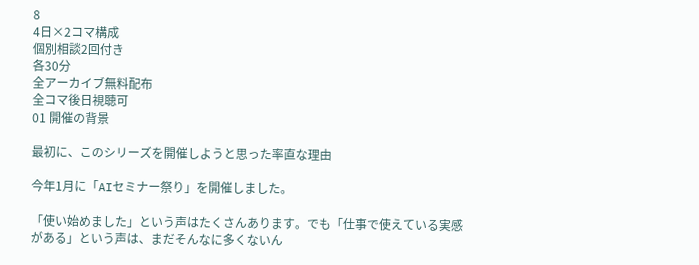8
4日×2コマ構成
個別相談2回付き
各30分
全アーカイブ無料配布
全コマ後日視聴可
01 開催の背景

最初に、このシリーズを開催しようと思った率直な理由

今年1月に「AIセミナー祭り」を開催しました。

「使い始めました」という声はたくさんあります。でも「仕事で使えている実感がある」という声は、まだそんなに多くないん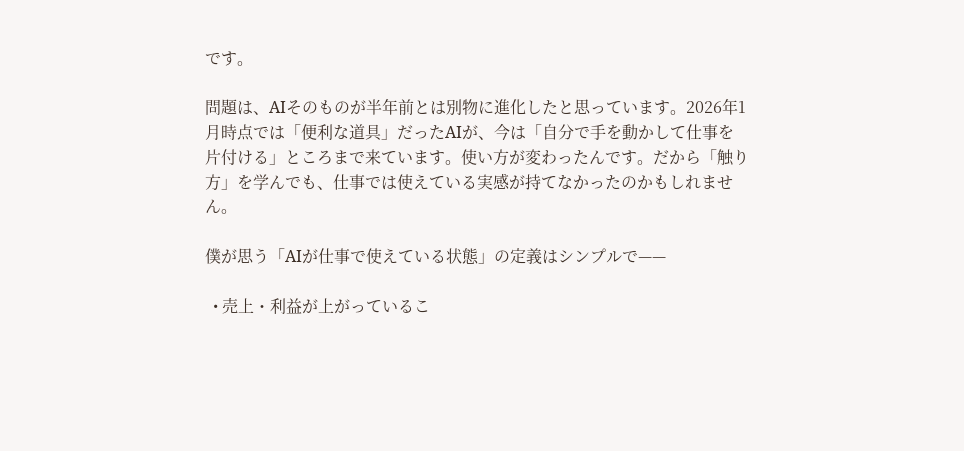です。

問題は、AIそのものが半年前とは別物に進化したと思っています。2026年1月時点では「便利な道具」だったAIが、今は「自分で手を動かして仕事を片付ける」ところまで来ています。使い方が変わったんです。だから「触り方」を学んでも、仕事では使えている実感が持てなかったのかもしれません。

僕が思う「AIが仕事で使えている状態」の定義はシンプルで——

  • 売上・利益が上がっているこ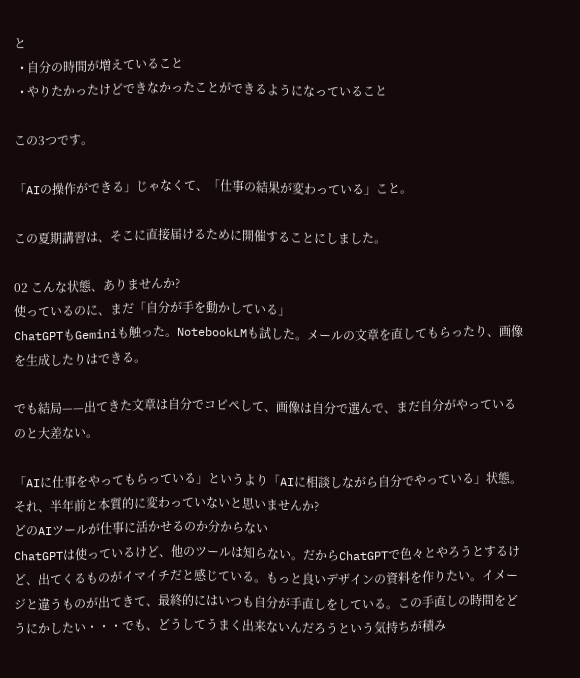と
  • 自分の時間が増えていること
  • やりたかったけどできなかったことができるようになっていること

この3つです。

「AIの操作ができる」じゃなくて、「仕事の結果が変わっている」こと。

この夏期講習は、そこに直接届けるために開催することにしました。

02 こんな状態、ありませんか?
使っているのに、まだ「自分が手を動かしている」
ChatGPTもGeminiも触った。NotebookLMも試した。メールの文章を直してもらったり、画像を生成したりはできる。

でも結局——出てきた文章は自分でコピペして、画像は自分で選んで、まだ自分がやっているのと大差ない。

「AIに仕事をやってもらっている」というより「AIに相談しながら自分でやっている」状態。それ、半年前と本質的に変わっていないと思いませんか?
どのAIツールが仕事に活かせるのか分からない
ChatGPTは使っているけど、他のツールは知らない。だからChatGPTで色々とやろうとするけど、出てくるものがイマイチだと感じている。もっと良いデザインの資料を作りたい。イメージと違うものが出てきて、最終的にはいつも自分が手直しをしている。この手直しの時間をどうにかしたい・・・でも、どうしてうまく出来ないんだろうという気持ちが積み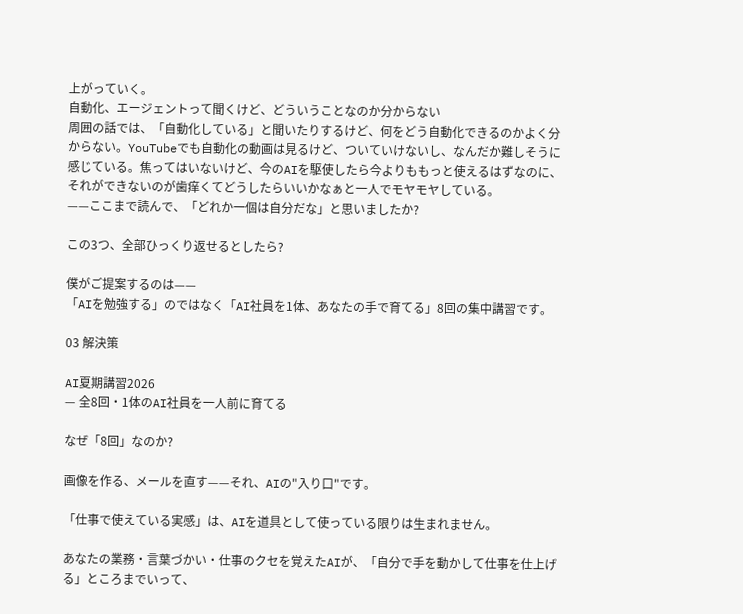上がっていく。
自動化、エージェントって聞くけど、どういうことなのか分からない
周囲の話では、「自動化している」と聞いたりするけど、何をどう自動化できるのかよく分からない。YouTubeでも自動化の動画は見るけど、ついていけないし、なんだか難しそうに感じている。焦ってはいないけど、今のAIを駆使したら今よりももっと使えるはずなのに、それができないのが歯痒くてどうしたらいいかなぁと一人でモヤモヤしている。
——ここまで読んで、「どれか一個は自分だな」と思いましたか?

この3つ、全部ひっくり返せるとしたら?

僕がご提案するのは——
「AIを勉強する」のではなく「AI社員を1体、あなたの手で育てる」8回の集中講習です。

03 解決策

AI夏期講習2026
— 全8回・1体のAI社員を一人前に育てる

なぜ「8回」なのか?

画像を作る、メールを直す——それ、AIの"入り口"です。

「仕事で使えている実感」は、AIを道具として使っている限りは生まれません。

あなたの業務・言葉づかい・仕事のクセを覚えたAIが、「自分で手を動かして仕事を仕上げる」ところまでいって、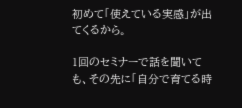初めて「使えている実感」が出てくるから。

1回のセミナーで話を聞いても、その先に「自分で育てる時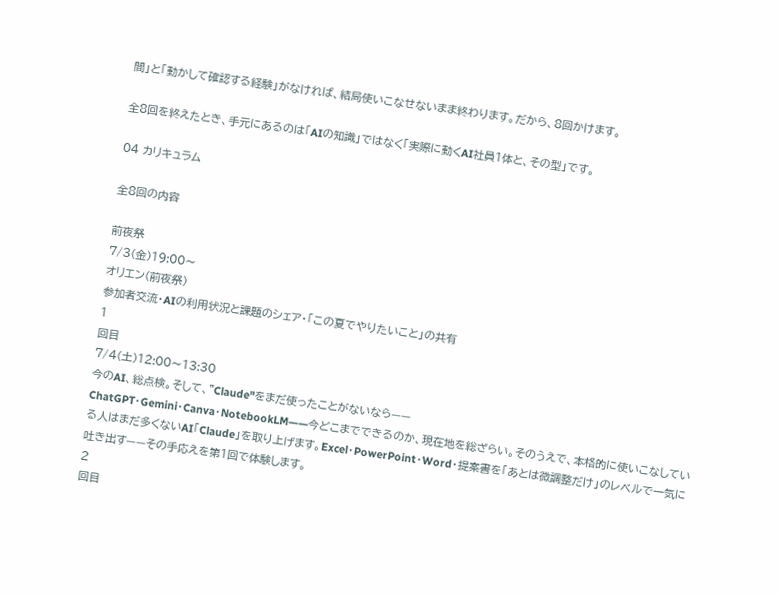間」と「動かして確認する経験」がなければ、結局使いこなせないまま終わります。だから、8回かけます。

全8回を終えたとき、手元にあるのは「AIの知識」ではなく「実際に動くAI社員1体と、その型」です。

04 カリキュラム

全8回の内容

前夜祭
7/3(金)19:00〜
オリエン(前夜祭)
参加者交流・AIの利用状況と課題のシェア・「この夏でやりたいこと」の共有
1
回目
7/4(土)12:00〜13:30
今のAI、総点検。そして、"Claude"をまだ使ったことがないなら——
ChatGPT・Gemini・Canva・NotebookLM——今どこまでできるのか、現在地を総ざらい。そのうえで、本格的に使いこなしている人はまだ多くないAI「Claude」を取り上げます。Excel・PowerPoint・Word・提案書を「あとは微調整だけ」のレベルで一気に吐き出す——その手応えを第1回で体験します。
2
回目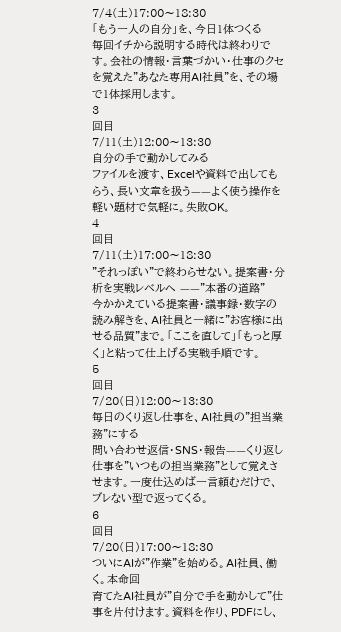7/4(土)17:00〜18:30
「もう一人の自分」を、今日1体つくる
毎回イチから説明する時代は終わりです。会社の情報・言葉づかい・仕事のクセを覚えた"あなた専用AI社員"を、その場で1体採用します。
3
回目
7/11(土)12:00〜13:30
自分の手で動かしてみる
ファイルを渡す、Excelや資料で出してもらう、長い文章を扱う——よく使う操作を軽い題材で気軽に。失敗OK。
4
回目
7/11(土)17:00〜18:30
"それっぽい"で終わらせない。提案書・分析を実戦レベルへ ——"本番の道路"
今かかえている提案書・議事録・数字の読み解きを、AI社員と一緒に"お客様に出せる品質"まで。「ここを直して」「もっと厚く」と粘って仕上げる実戦手順です。
5
回目
7/20(日)12:00〜13:30
毎日のくり返し仕事を、AI社員の"担当業務"にする
問い合わせ返信・SNS・報告——くり返し仕事を"いつもの担当業務"として覚えさせます。一度仕込めば一言頼むだけで、ブレない型で返ってくる。
6
回目
7/20(日)17:00〜18:30
ついにAIが"作業"を始める。AI社員、働く。本命回
育てたAI社員が"自分で手を動かして"仕事を片付けます。資料を作り、PDFにし、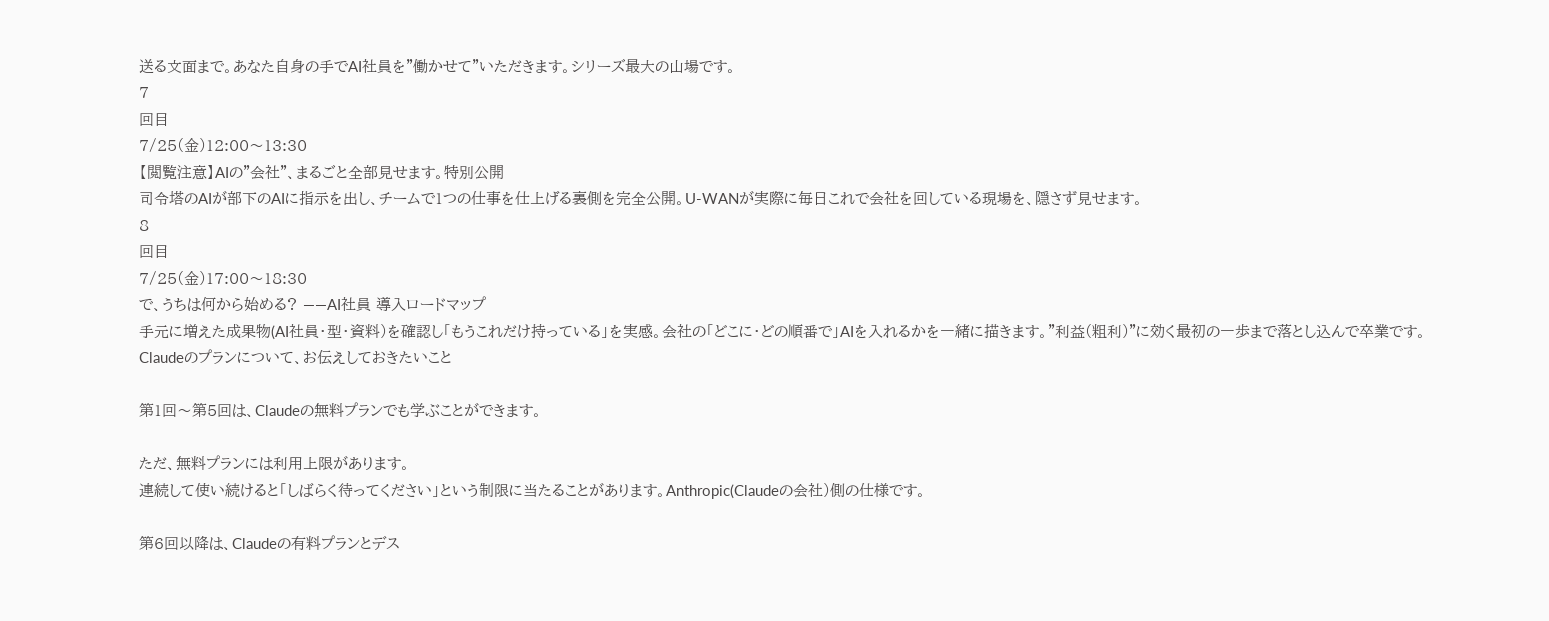送る文面まで。あなた自身の手でAI社員を"働かせて"いただきます。シリーズ最大の山場です。
7
回目
7/25(金)12:00〜13:30
【閲覧注意】AIの"会社"、まるごと全部見せます。特別公開
司令塔のAIが部下のAIに指示を出し、チームで1つの仕事を仕上げる裏側を完全公開。U-WANが実際に毎日これで会社を回している現場を、隠さず見せます。
8
回目
7/25(金)17:00〜18:30
で、うちは何から始める? ——AI社員 導入ロードマップ
手元に増えた成果物(AI社員・型・資料)を確認し「もうこれだけ持っている」を実感。会社の「どこに・どの順番で」AIを入れるかを一緒に描きます。"利益(粗利)"に効く最初の一歩まで落とし込んで卒業です。
Claudeのプランについて、お伝えしておきたいこと

第1回〜第5回は、Claudeの無料プランでも学ぶことができます。

ただ、無料プランには利用上限があります。
連続して使い続けると「しばらく待ってください」という制限に当たることがあります。Anthropic(Claudeの会社)側の仕様です。

第6回以降は、Claudeの有料プランとデス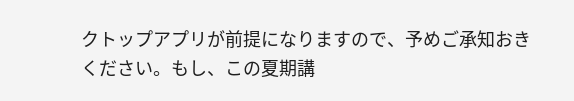クトップアプリが前提になりますので、予めご承知おきください。もし、この夏期講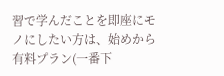習で学んだことを即座にモノにしたい方は、始めから有料プラン(一番下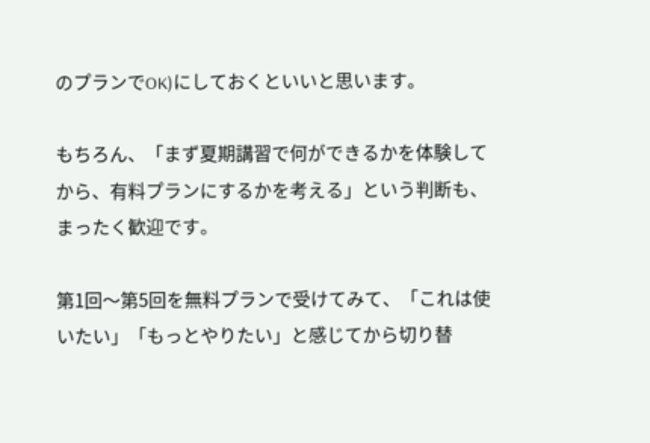のプランでOK)にしておくといいと思います。

もちろん、「まず夏期講習で何ができるかを体験してから、有料プランにするかを考える」という判断も、まったく歓迎です。

第1回〜第5回を無料プランで受けてみて、「これは使いたい」「もっとやりたい」と感じてから切り替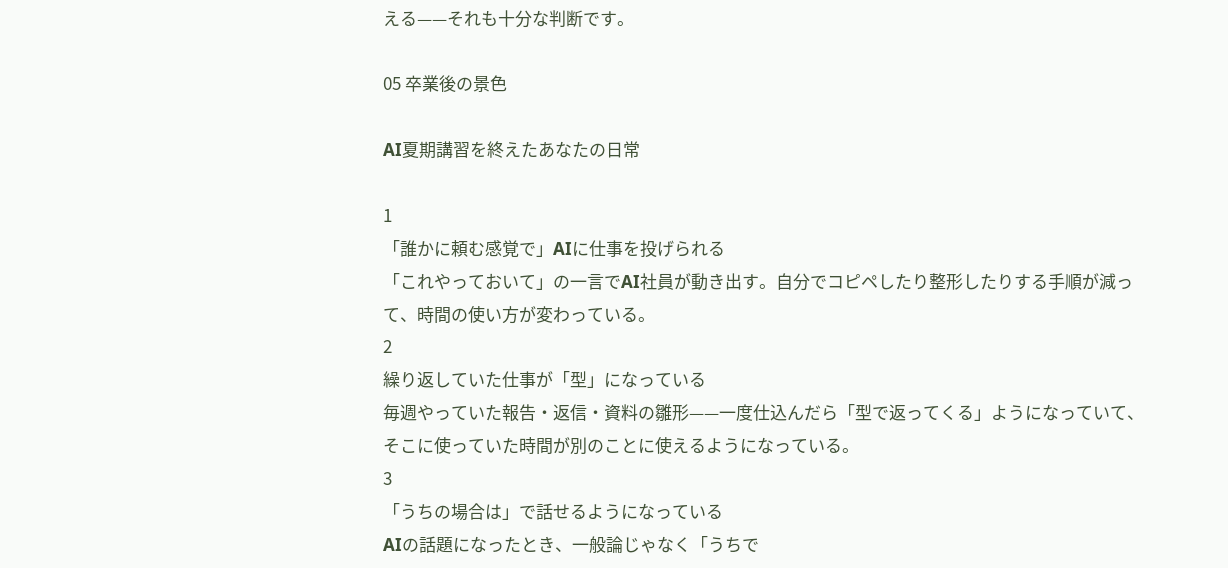える——それも十分な判断です。

05 卒業後の景色

AI夏期講習を終えたあなたの日常

1
「誰かに頼む感覚で」AIに仕事を投げられる
「これやっておいて」の一言でAI社員が動き出す。自分でコピペしたり整形したりする手順が減って、時間の使い方が変わっている。
2
繰り返していた仕事が「型」になっている
毎週やっていた報告・返信・資料の雛形——一度仕込んだら「型で返ってくる」ようになっていて、そこに使っていた時間が別のことに使えるようになっている。
3
「うちの場合は」で話せるようになっている
AIの話題になったとき、一般論じゃなく「うちで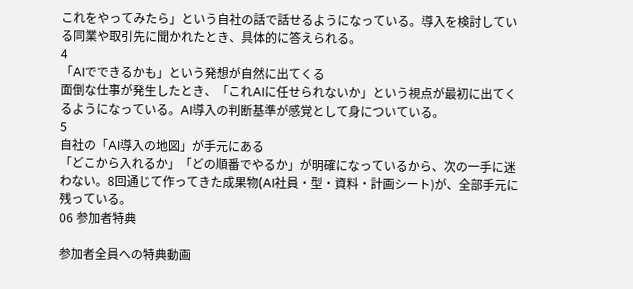これをやってみたら」という自社の話で話せるようになっている。導入を検討している同業や取引先に聞かれたとき、具体的に答えられる。
4
「AIでできるかも」という発想が自然に出てくる
面倒な仕事が発生したとき、「これAIに任せられないか」という視点が最初に出てくるようになっている。AI導入の判断基準が感覚として身についている。
5
自社の「AI導入の地図」が手元にある
「どこから入れるか」「どの順番でやるか」が明確になっているから、次の一手に迷わない。8回通じて作ってきた成果物(AI社員・型・資料・計画シート)が、全部手元に残っている。
06 参加者特典

参加者全員への特典動画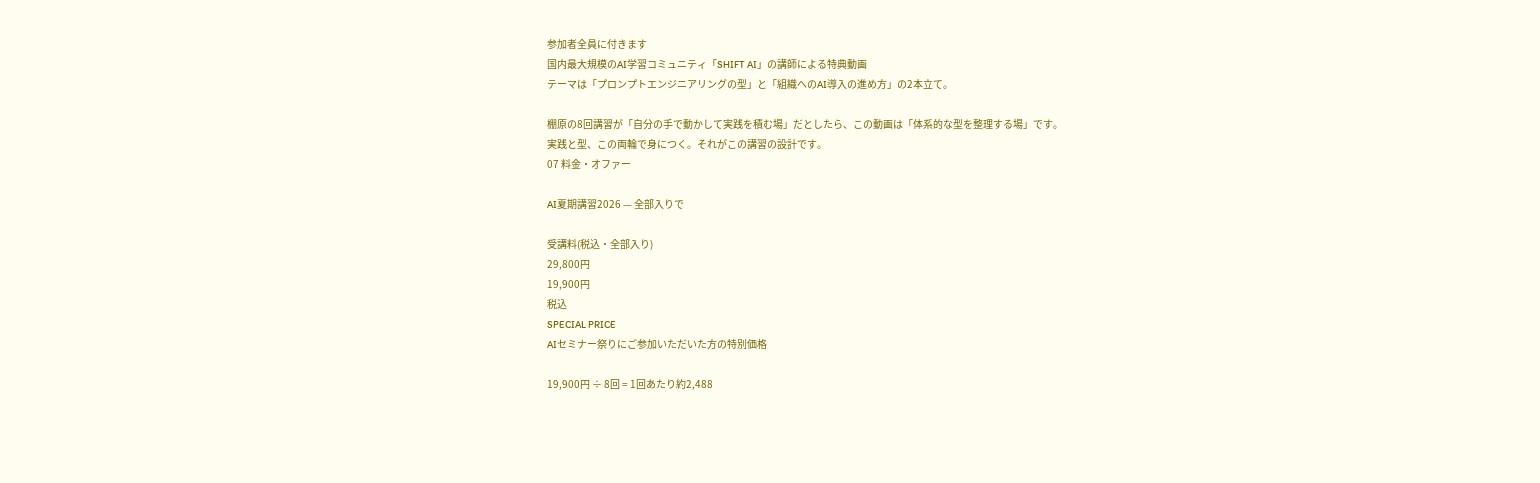参加者全員に付きます
国内最大規模のAI学習コミュニティ「SHIFT AI」の講師による特典動画
テーマは「プロンプトエンジニアリングの型」と「組織へのAI導入の進め方」の2本立て。

棚原の8回講習が「自分の手で動かして実践を積む場」だとしたら、この動画は「体系的な型を整理する場」です。
実践と型、この両輪で身につく。それがこの講習の設計です。
07 料金・オファー

AI夏期講習2026 — 全部入りで

受講料(税込・全部入り)
29,800円
19,900円
税込
SPECIAL PRICE
AIセミナー祭りにご参加いただいた方の特別価格

19,900円 ÷ 8回 = 1回あたり約2,488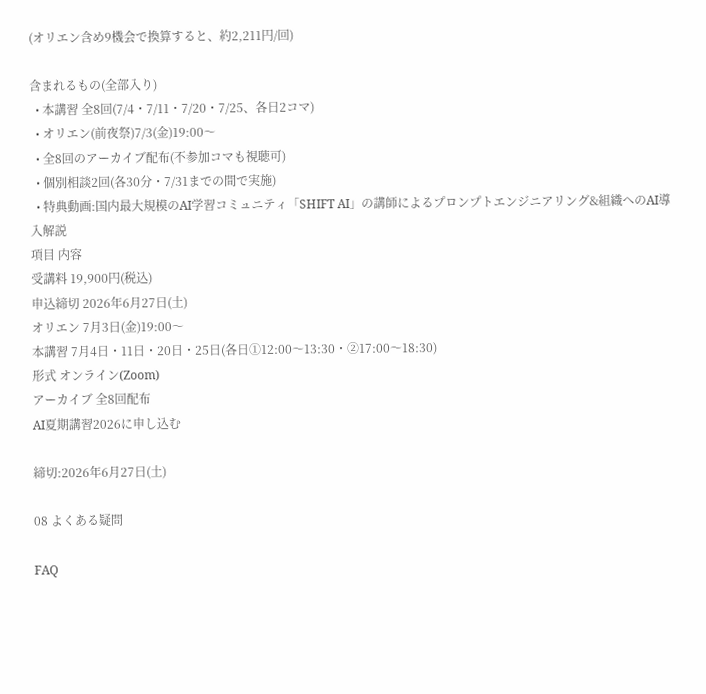(オリエン含め9機会で換算すると、約2,211円/回)

含まれるもの(全部入り)
  • 本講習 全8回(7/4・7/11・7/20・7/25、各日2コマ)
  • オリエン(前夜祭)7/3(金)19:00〜
  • 全8回のアーカイブ配布(不参加コマも視聴可)
  • 個別相談2回(各30分・7/31までの間で実施)
  • 特典動画:国内最大規模のAI学習コミュニティ「SHIFT AI」の講師によるプロンプトエンジニアリング&組織へのAI導入解説
項目 内容
受講料 19,900円(税込)
申込締切 2026年6月27日(土)
オリエン 7月3日(金)19:00〜
本講習 7月4日・11日・20日・25日(各日①12:00〜13:30・②17:00〜18:30)
形式 オンライン(Zoom)
アーカイブ 全8回配布
AI夏期講習2026に申し込む

締切:2026年6月27日(土)

08 よくある疑問

FAQ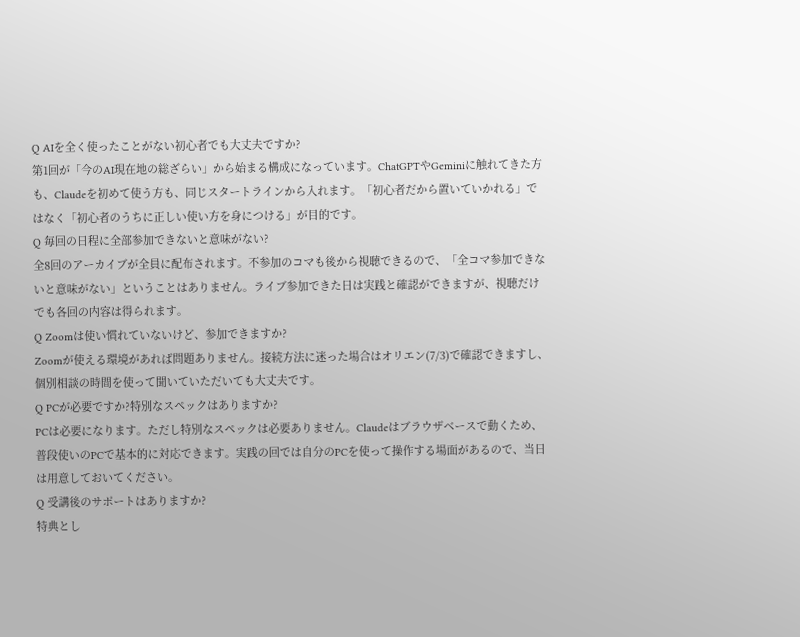Q AIを全く使ったことがない初心者でも大丈夫ですか?
第1回が「今のAI現在地の総ざらい」から始まる構成になっています。ChatGPTやGeminiに触れてきた方も、Claudeを初めて使う方も、同じスタートラインから入れます。「初心者だから置いていかれる」ではなく「初心者のうちに正しい使い方を身につける」が目的です。
Q 毎回の日程に全部参加できないと意味がない?
全8回のアーカイブが全員に配布されます。不参加のコマも後から視聴できるので、「全コマ参加できないと意味がない」ということはありません。ライブ参加できた日は実践と確認ができますが、視聴だけでも各回の内容は得られます。
Q Zoomは使い慣れていないけど、参加できますか?
Zoomが使える環境があれば問題ありません。接続方法に迷った場合はオリエン(7/3)で確認できますし、個別相談の時間を使って聞いていただいても大丈夫です。
Q PCが必要ですか?特別なスペックはありますか?
PCは必要になります。ただし特別なスペックは必要ありません。Claudeはブラウザベースで動くため、普段使いのPCで基本的に対応できます。実践の回では自分のPCを使って操作する場面があるので、当日は用意しておいてください。
Q 受講後のサポートはありますか?
特典とし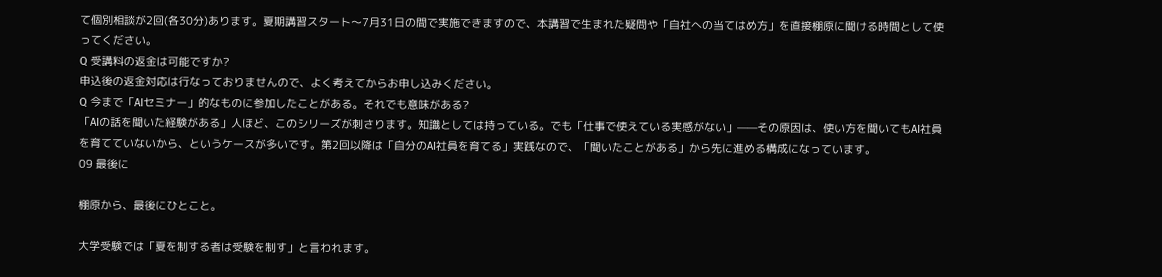て個別相談が2回(各30分)あります。夏期講習スタート〜7月31日の間で実施できますので、本講習で生まれた疑問や「自社への当てはめ方」を直接棚原に聞ける時間として使ってください。
Q 受講料の返金は可能ですか?
申込後の返金対応は行なっておりませんので、よく考えてからお申し込みください。
Q 今まで「AIセミナー」的なものに参加したことがある。それでも意味がある?
「AIの話を聞いた経験がある」人ほど、このシリーズが刺さります。知識としては持っている。でも「仕事で使えている実感がない」——その原因は、使い方を聞いてもAI社員を育てていないから、というケースが多いです。第2回以降は「自分のAI社員を育てる」実践なので、「聞いたことがある」から先に進める構成になっています。
09 最後に

棚原から、最後にひとこと。

大学受験では「夏を制する者は受験を制す」と言われます。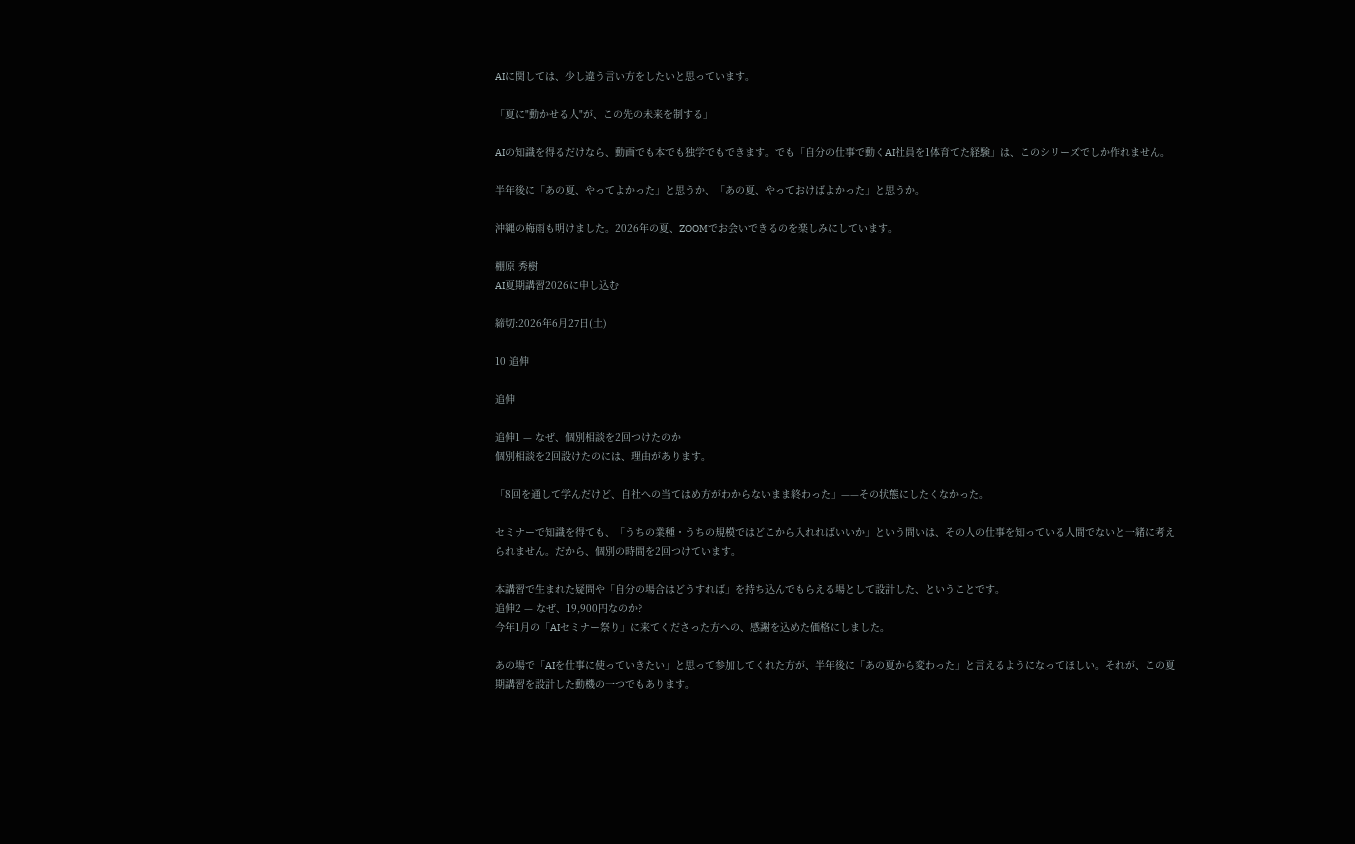AIに関しては、少し違う言い方をしたいと思っています。

「夏に"動かせる人"が、この先の未来を制する」

AIの知識を得るだけなら、動画でも本でも独学でもできます。でも「自分の仕事で動くAI社員を1体育てた経験」は、このシリーズでしか作れません。

半年後に「あの夏、やってよかった」と思うか、「あの夏、やっておけばよかった」と思うか。

沖縄の梅雨も明けました。2026年の夏、ZOOMでお会いできるのを楽しみにしています。

棚原 秀樹
AI夏期講習2026に申し込む

締切:2026年6月27日(土)

10 追伸

追伸

追伸1 — なぜ、個別相談を2回つけたのか
個別相談を2回設けたのには、理由があります。

「8回を通して学んだけど、自社への当てはめ方がわからないまま終わった」——その状態にしたくなかった。

セミナーで知識を得ても、「うちの業種・うちの規模ではどこから入れればいいか」という問いは、その人の仕事を知っている人間でないと一緒に考えられません。だから、個別の時間を2回つけています。

本講習で生まれた疑問や「自分の場合はどうすれば」を持ち込んでもらえる場として設計した、ということです。
追伸2 — なぜ、19,900円なのか?
今年1月の「AIセミナー祭り」に来てくださった方への、感謝を込めた価格にしました。

あの場で「AIを仕事に使っていきたい」と思って参加してくれた方が、半年後に「あの夏から変わった」と言えるようになってほしい。それが、この夏期講習を設計した動機の一つでもあります。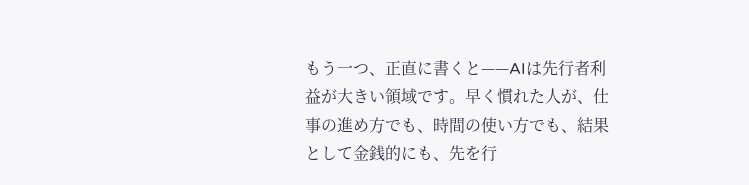もう一つ、正直に書くと——AIは先行者利益が大きい領域です。早く慣れた人が、仕事の進め方でも、時間の使い方でも、結果として金銭的にも、先を行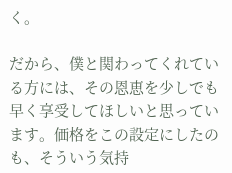く。

だから、僕と関わってくれている方には、その恩恵を少しでも早く享受してほしいと思っています。価格をこの設定にしたのも、そういう気持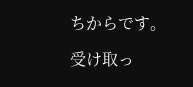ちからです。

受け取っ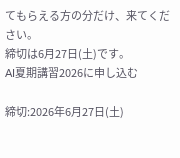てもらえる方の分だけ、来てください。
締切は6月27日(土)です。
AI夏期講習2026に申し込む

締切:2026年6月27日(土)